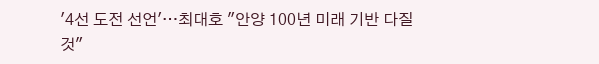'4선 도전 선언'…최대호 "안양 100년 미래 기반 다질 것"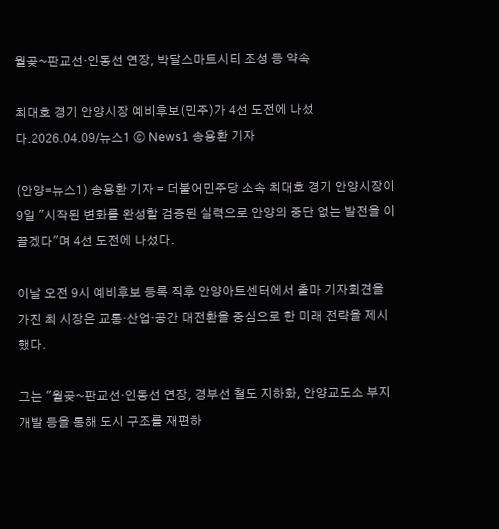월곶~판교선·인동선 연장, 박달스마트시티 조성 등 약속

최대호 경기 안양시장 예비후보(민주)가 4선 도전에 나섰다.2026.04.09/뉴스1 ⓒ News1 송용환 기자

(안양=뉴스1) 송용환 기자 = 더불어민주당 소속 최대호 경기 안양시장이 9일 "시작된 변화를 완성할 검증된 실력으로 안양의 중단 없는 발전을 이끌겠다"며 4선 도전에 나섰다.

이날 오전 9시 예비후보 등록 직후 안양아트센터에서 출마 기자회견을 가진 최 시장은 교통·산업·공간 대전환을 중심으로 한 미래 전략을 제시했다.

그는 "월곶~판교선·인동선 연장, 경부선 철도 지하화, 안양교도소 부지 개발 등을 통해 도시 구조를 재편하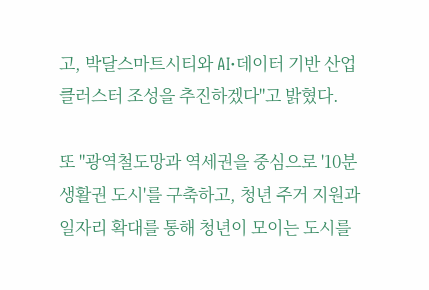고, 박달스마트시티와 AI·데이터 기반 산업 클러스터 조성을 추진하겠다"고 밝혔다.

또 "광역철도망과 역세권을 중심으로 '10분 생활권 도시'를 구축하고, 청년 주거 지원과 일자리 확대를 통해 청년이 모이는 도시를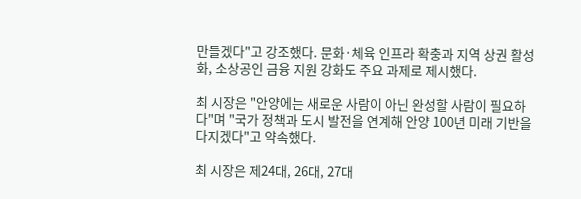만들겠다"고 강조했다. 문화·체육 인프라 확충과 지역 상권 활성화, 소상공인 금융 지원 강화도 주요 과제로 제시했다.

최 시장은 "안양에는 새로운 사람이 아닌 완성할 사람이 필요하다"며 "국가 정책과 도시 발전을 연계해 안양 100년 미래 기반을 다지겠다"고 약속했다.

최 시장은 제24대, 26대, 27대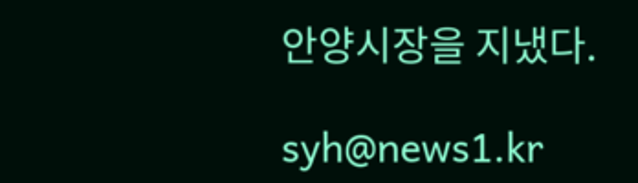안양시장을 지냈다.

syh@news1.kr